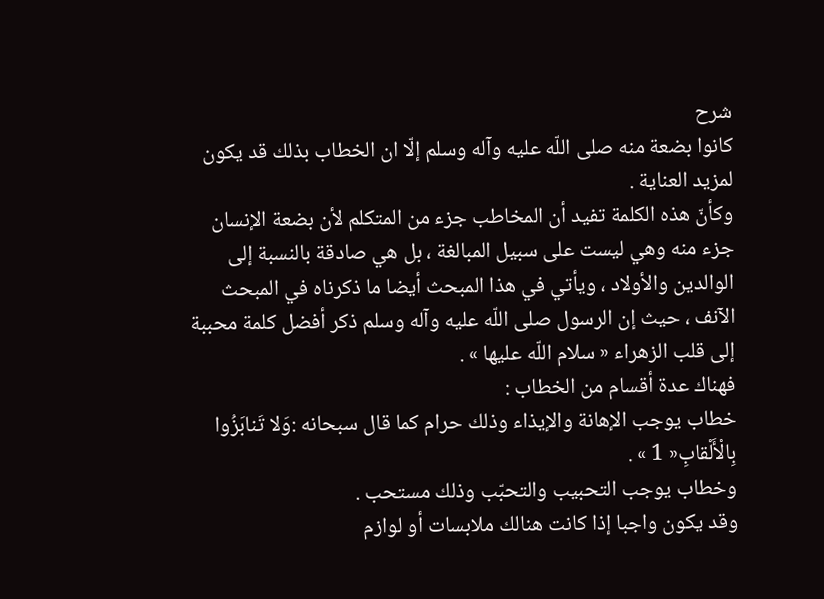شرح
كانوا بضعة منه صلى اللّه عليه وآله وسلم إلّا ان الخطاب بذلك قد يكون لمزيد العناية .
وكأنّ هذه الكلمة تفيد أن المخاطب جزء من المتكلم لأن بضعة الإنسان جزء منه وهي ليست على سبيل المبالغة ، بل هي صادقة بالنسبة إلى الوالدين والأولاد ، ويأتي في هذا المبحث أيضا ما ذكرناه في المبحث الآنف ، حيث إن الرسول صلى اللّه عليه وآله وسلم ذكر أفضل كلمة محببة إلى قلب الزهراء « سلام اللّه عليها » .
فهناك عدة أقسام من الخطاب :
خطاب يوجب الإهانة والإيذاء وذلك حرام كما قال سبحانه :وَلا تَنابَزُوا بِالْأَلْقابِ« 1 » .
وخطاب يوجب التحبيب والتحبّب وذلك مستحب .
وقد يكون واجبا إذا كانت هنالك ملابسات أو لوازم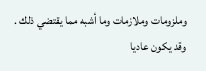وملزومات وملازمات وما أشبه مما يقتضي ذلك .
وقد يكون عاديا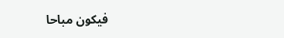فيكون مباحا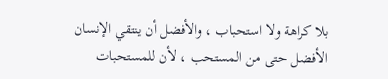بلا كراهة ولا استحباب ، والأفضل أن ينتقي الإنسان الأفضل حتى من المستحب ، لأن للمستحبات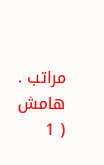مراتب .
هامش
( 1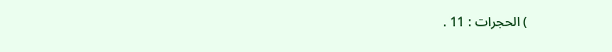) الحجرات : 11 .